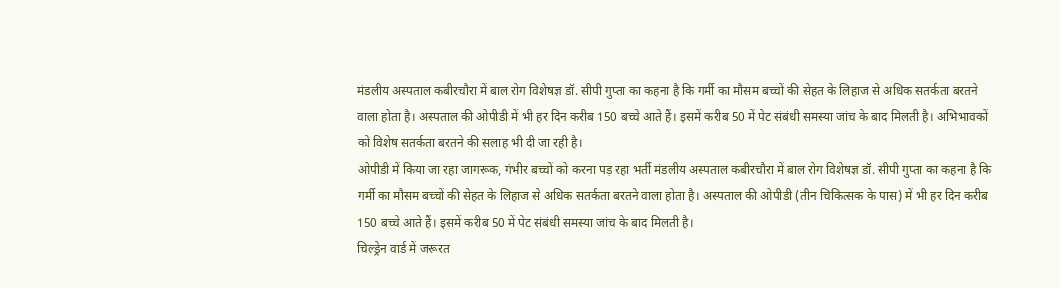मंडलीय अस्पताल कबीरचौरा में बाल रोग विशेषज्ञ डॉ. सीपी गुप्ता का कहना है कि गर्मी का मौसम बच्चों की सेहत के लिहाज से अधिक सतर्कता बरतने वाला होता है। अस्पताल की ओपीडी में भी हर दिन करीब 150 बच्चे आते हैं। इसमें करीब 50 में पेट संबंधी समस्या जांच के बाद मिलती है। अभिभावकों को विशेष सतर्कता बरतने की सलाह भी दी जा रही है।
ओपीडी में किया जा रहा जागरूक, गंभीर बच्चों को करना पड़ रहा भर्ती मंडलीय अस्पताल कबीरचौरा में बाल रोग विशेषज्ञ डॉ. सीपी गुप्ता का कहना है कि गर्मी का मौसम बच्चों की सेहत के लिहाज से अधिक सतर्कता बरतने वाला होता है। अस्पताल की ओपीडी (तीन चिकित्सक के पास) में भी हर दिन करीब 150 बच्चे आते हैं। इसमें करीब 50 में पेट संबंधी समस्या जांच के बाद मिलती है।
चिल्ड्रेन वार्ड में जरूरत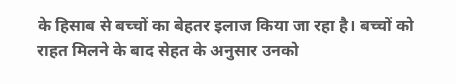के हिसाब से बच्चों का बेहतर इलाज किया जा रहा है। बच्चों को राहत मिलने के बाद सेहत के अनुसार उनको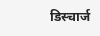डिस्चार्ज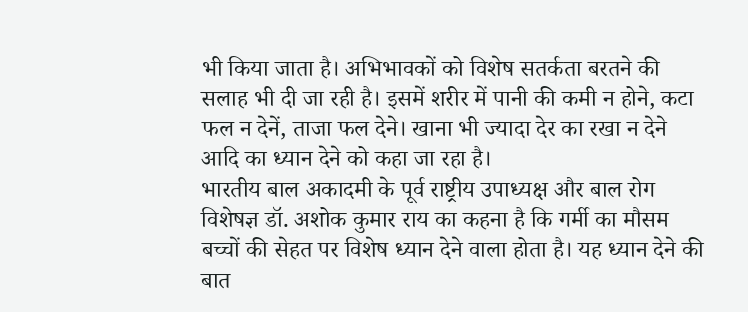भी किया जाता है। अभिभावकों को विशेष सतर्कता बरतने की सलाह भी दी जा रही है। इसमें शरीर में पानी की कमी न होने, कटा फल न देनें, ताजा फल देने। खाना भी ज्यादा देर का रखा न देने आदि का ध्यान देने को कहा जा रहा है।
भारतीय बाल अकादमी के पूर्व राष्ट्रीय उपाध्यक्ष और बाल रोग विशेषज्ञ डॉ. अशोक कुमार राय का कहना है कि गर्मी का मौसम बच्चों की सेहत पर विशेष ध्यान देने वाला होता है। यह ध्यान देने की बात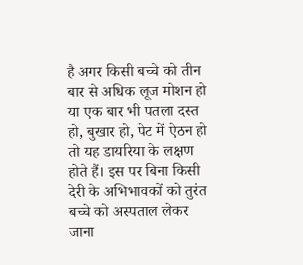है अगर किसी बच्चे को तीन बार से अधिक लूज मोशन हो या एक बार भी पतला दस्त हो, बुखार हो, पेट में ऐठन हो तो यह डायरिया के लक्षण होते हैं। इस पर बिना किसी देरी के अभिभावकों को तुरंत बच्चे को अस्पताल लेकर जाना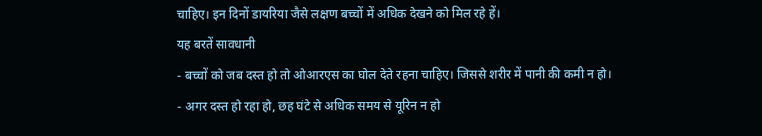चाहिए। इन दिनों डायरिया जैसे लक्षण बच्चों में अधिक देखने को मिल रहे हें।
यह बरतें सावधानी
- बच्चों को जब दस्त हो तो ओआरएस का घोल देते रहना चाहिए। जिससे शरीर में पानी की कमी न हो।
- अगर दस्त हो रहा हो, छह घंटे से अधिक समय से यूरिन न हो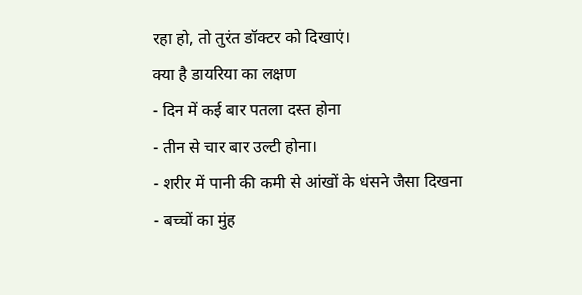रहा हो, तो तुरंत डॉक्टर को दिखाएं।
क्या है डायरिया का लक्षण
- दिन में कई बार पतला दस्त होना
- तीन से चार बार उल्टी होना।
- शरीर में पानी की कमी से आंखों के धंसने जैसा दिखना
- बच्चों का मुंह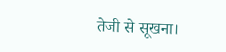तेजी से सूखना।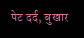पेट दर्द, बुखार